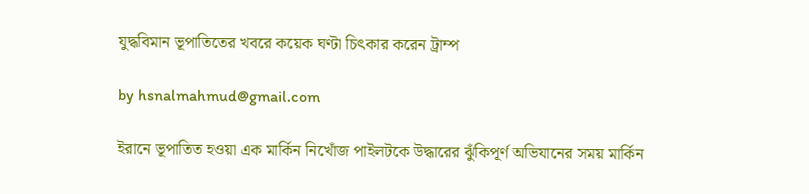যুদ্ধবিমান ভূপাতিতের খবরে কয়েক ঘণ্টা চিৎকার করেন ট্রাম্প

by hsnalmahmud@gmail.com

ইরানে ভূপাতিত হওয়া এক মার্কিন নিখোঁজ পাইলটকে উদ্ধারের ঝুঁকিপূর্ণ অভিযানের সময় মার্কিন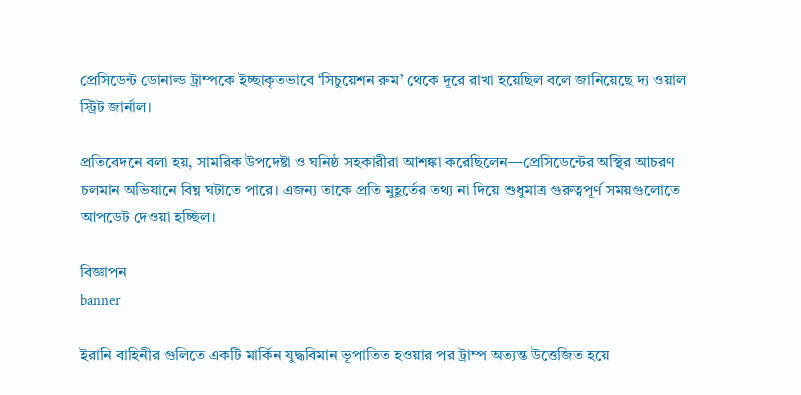প্রেসিডেন্ট ডোনাল্ড ট্রাম্পকে ইচ্ছাকৃতভাবে ‘সিচুয়েশন রুম’ থেকে দূরে রাখা হয়েছিল বলে জানিয়েছে দ্য ওয়াল স্ট্রিট জার্নাল।

প্রতিবেদনে বলা হয়, সামরিক উপদেষ্টা ও ঘনিষ্ঠ সহকারীরা আশঙ্কা করেছিলেন—প্রেসিডেন্টের অস্থির আচরণ চলমান অভিযানে বিঘ্ন ঘটাতে পারে। এজন্য তাকে প্রতি মুহূর্তের তথ্য না দিয়ে শুধুমাত্র গুরুত্বপূর্ণ সময়গুলোতে আপডেট দেওয়া হচ্ছিল।

বিজ্ঞাপন
banner

ইরানি বাহিনীর গুলিতে একটি মার্কিন যুদ্ধবিমান ভূপাতিত হওয়ার পর ট্রাম্প অত্যন্ত উত্তেজিত হয়ে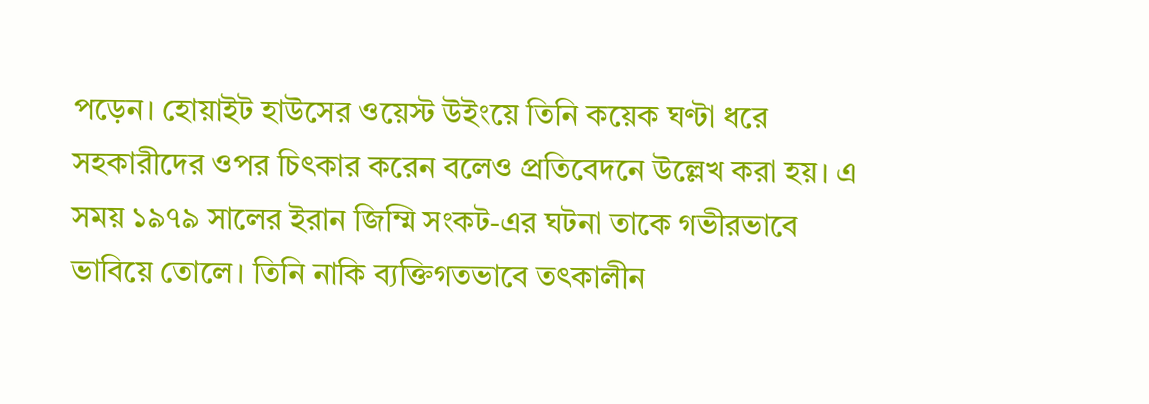পড়েন। হোয়াইট হাউসের ওয়েস্ট উইংয়ে তিনি কয়েক ঘণ্টা ধরে সহকারীদের ওপর চিৎকার করেন বলেও প্রতিবেদনে উল্লেখ করা হয়। এ সময় ১৯৭৯ সালের ইরান জিম্মি সংকট-এর ঘটনা তাকে গভীরভাবে ভাবিয়ে তোলে। তিনি নাকি ব্যক্তিগতভাবে তৎকালীন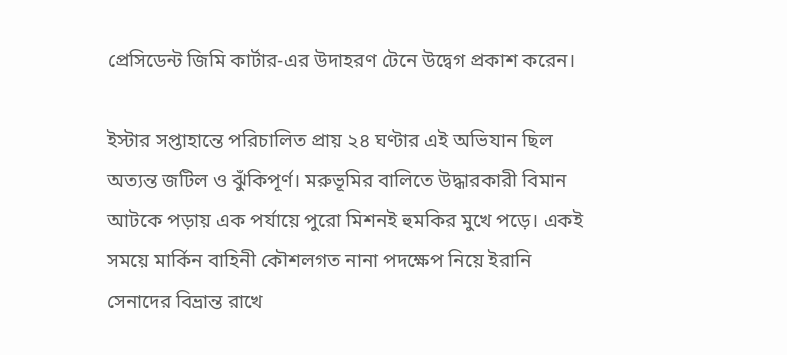প্রেসিডেন্ট জিমি কার্টার-এর উদাহরণ টেনে উদ্বেগ প্রকাশ করেন।

ইস্টার সপ্তাহান্তে পরিচালিত প্রায় ২৪ ঘণ্টার এই অভিযান ছিল অত্যন্ত জটিল ও ঝুঁকিপূর্ণ। মরুভূমির বালিতে উদ্ধারকারী বিমান আটকে পড়ায় এক পর্যায়ে পুরো মিশনই হুমকির মুখে পড়ে। একই সময়ে মার্কিন বাহিনী কৌশলগত নানা পদক্ষেপ নিয়ে ইরানি সেনাদের বিভ্রান্ত রাখে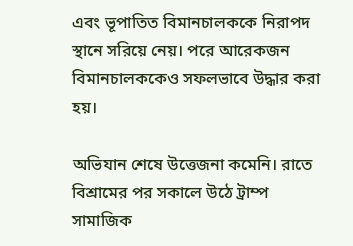এবং ভূপাতিত বিমানচালককে নিরাপদ স্থানে সরিয়ে নেয়। পরে আরেকজন বিমানচালককেও সফলভাবে উদ্ধার করা হয়।

অভিযান শেষে উত্তেজনা কমেনি। রাতে বিশ্রামের পর সকালে উঠে ট্রাম্প সামাজিক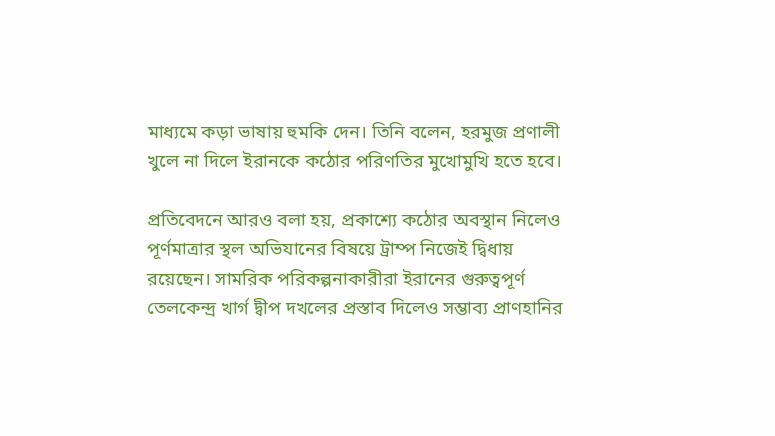মাধ্যমে কড়া ভাষায় হুমকি দেন। তিনি বলেন, হরমুজ প্রণালী খুলে না দিলে ইরানকে কঠোর পরিণতির মুখোমুখি হতে হবে।

প্রতিবেদনে আরও বলা হয়, প্রকাশ্যে কঠোর অবস্থান নিলেও পূর্ণমাত্রার স্থল অভিযানের বিষয়ে ট্রাম্প নিজেই দ্বিধায় রয়েছেন। সামরিক পরিকল্পনাকারীরা ইরানের গুরুত্বপূর্ণ তেলকেন্দ্র খার্গ দ্বীপ দখলের প্রস্তাব দিলেও সম্ভাব্য প্রাণহানির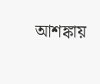আশঙ্কায়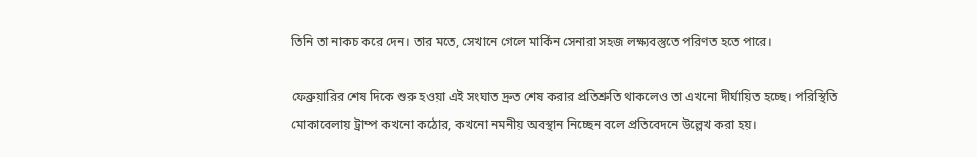তিনি তা নাকচ করে দেন। তার মতে, সেখানে গেলে মার্কিন সেনারা সহজ লক্ষ্যবস্তুতে পরিণত হতে পারে।

ফেব্রুয়ারির শেষ দিকে শুরু হওয়া এই সংঘাত দ্রুত শেষ করার প্রতিশ্রুতি থাকলেও তা এখনো দীর্ঘায়িত হচ্ছে। পরিস্থিতি মোকাবেলায় ট্রাম্প কখনো কঠোর, কখনো নমনীয় অবস্থান নিচ্ছেন বলে প্রতিবেদনে উল্লেখ করা হয়।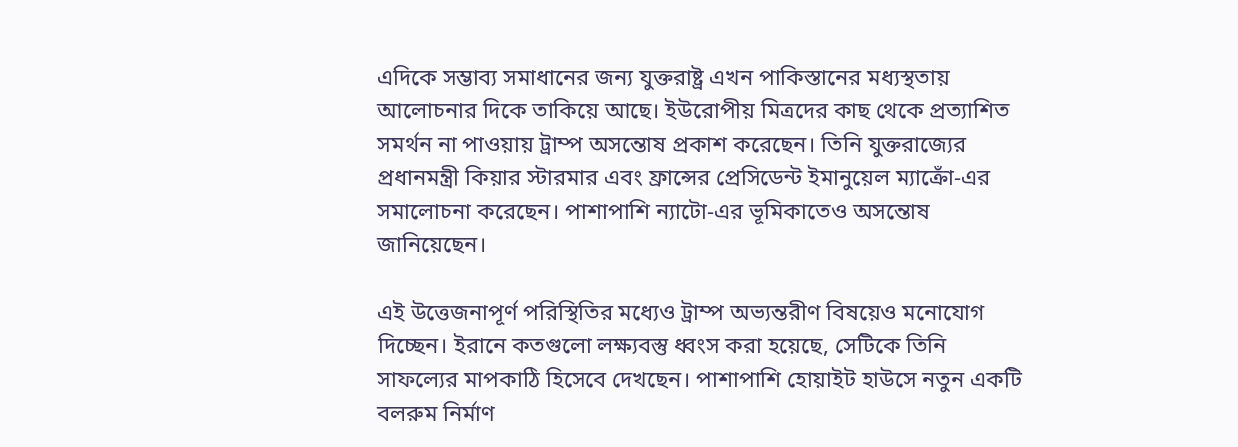এদিকে সম্ভাব্য সমাধানের জন্য যুক্তরাষ্ট্র এখন পাকিস্তানের মধ্যস্থতায় আলোচনার দিকে তাকিয়ে আছে। ইউরোপীয় মিত্রদের কাছ থেকে প্রত্যাশিত সমর্থন না পাওয়ায় ট্রাম্প অসন্তোষ প্রকাশ করেছেন। তিনি যুক্তরাজ্যের প্রধানমন্ত্রী কিয়ার স্টারমার এবং ফ্রান্সের প্রেসিডেন্ট ইমানুয়েল ম্যাক্রোঁ-এর সমালোচনা করেছেন। পাশাপাশি ন্যাটো-এর ভূমিকাতেও অসন্তোষ জানিয়েছেন।

এই উত্তেজনাপূর্ণ পরিস্থিতির মধ্যেও ট্রাম্প অভ্যন্তরীণ বিষয়েও মনোযোগ দিচ্ছেন। ইরানে কতগুলো লক্ষ্যবস্তু ধ্বংস করা হয়েছে, সেটিকে তিনি সাফল্যের মাপকাঠি হিসেবে দেখছেন। পাশাপাশি হোয়াইট হাউসে নতুন একটি বলরুম নির্মাণ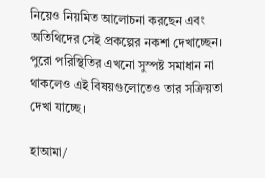নিয়েও নিয়মিত আলোচনা করছেন এবং অতিথিদের সেই প্রকল্পের নকশা দেখাচ্ছেন। পুরো পরিস্থিতির এখনো সুস্পষ্ট সমাধান না থাকলেও এই বিষয়গুলোতেও তার সক্রিয়তা দেখা যাচ্ছে।

হাআমা/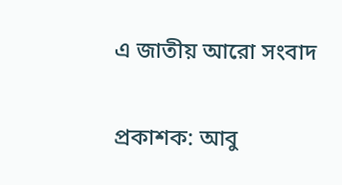এ জাতীয় আরো সংবাদ

প্রকাশক: আবু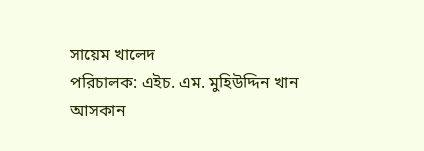সায়েম খালেদ
পরিচালক: এইচ. এম. মুহিউদ্দিন খান
আসকান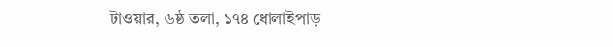টাওয়ার, ৬ষ্ঠ তলা, ১৭৪ ধোলাইপাড়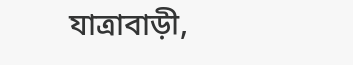যাত্রাবাড়ী,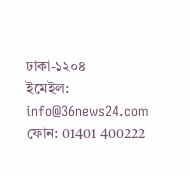ঢাকা-১২০৪
ইমেইল: info@36news24.com
ফোন: 01401 400222